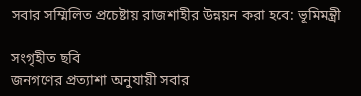সবার সম্মিলিত প্রচেষ্টায় রাজশাহীর উন্নয়ন করা হবে: ভূমিমন্ত্রী

সংগৃহীত ছবি
জনগণের প্রত্যাশা অনুযায়ী সবার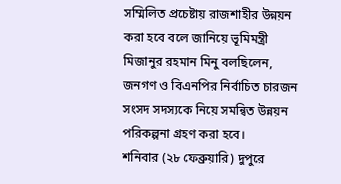সম্মিলিত প্রচেষ্টায় রাজশাহীর উন্নয়ন করা হবে বলে জানিয়ে ভূমিমন্ত্রী মিজানুর রহমান মিনু বলছিলেন, জনগণ ও বিএনপির নির্বাচিত চারজন সংসদ সদস্যকে নিয়ে সমন্বিত উন্নয়ন পরিকল্পনা গ্রহণ করা হবে।
শনিবার (২৮ ফেব্রুয়ারি) দুপুরে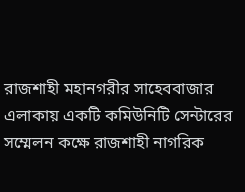রাজশাহী মহানগরীর সাহেববাজার এলাকায় একটি কমিউনিটি সেন্টারের সম্মেলন কক্ষে রাজশাহী নাগরিক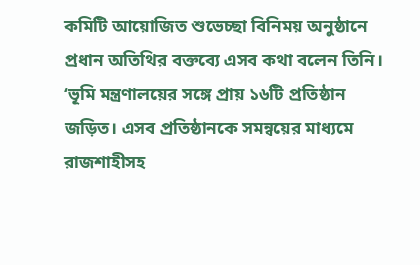কমিটি আয়োজিত শুভেচ্ছা বিনিময় অনুষ্ঠানে প্রধান অতিথির বক্তব্যে এসব কথা বলেন তিনি।
‘ভূমি মন্ত্রণালয়ের সঙ্গে প্রায় ১৬টি প্রতিষ্ঠান জড়িত। এসব প্রতিষ্ঠানকে সমন্বয়ের মাধ্যমে রাজশাহীসহ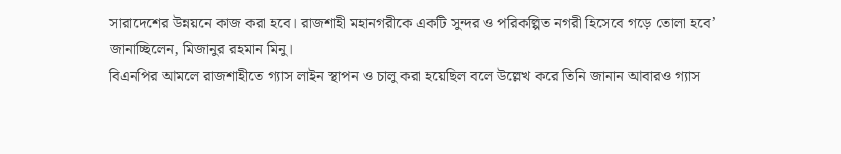সারাদেশের উন্নয়নে কাজ করা হবে। রাজশাহী মহানগরীকে একটি সুন্দর ও পরিকল্পিত নগরী হিসেবে গড়ে তোলা হবে’ জানাচ্ছিলেন, মিজানুর রহমান মিনু।
বিএনপির আমলে রাজশাহীতে গ্যাস লাইন স্থাপন ও চালু করা হয়েছিল বলে উল্লেখ করে তিনি জানান আবারও গ্যাস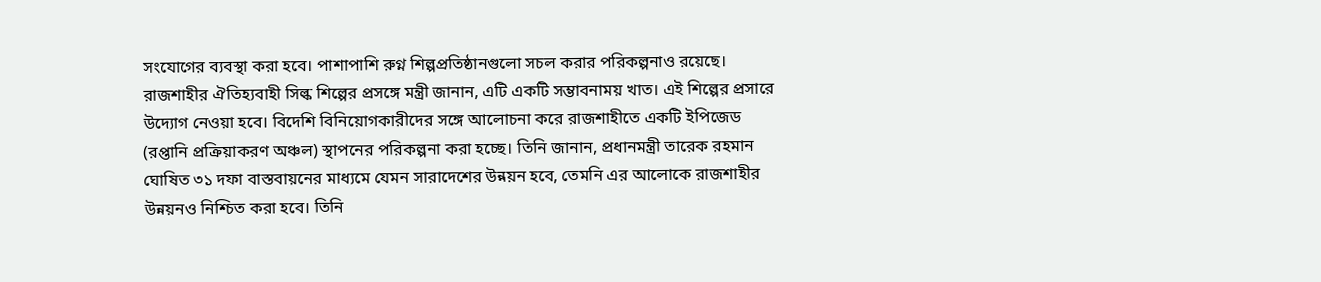সংযোগের ব্যবস্থা করা হবে। পাশাপাশি রুগ্ন শিল্পপ্রতিষ্ঠানগুলো সচল করার পরিকল্পনাও রয়েছে।
রাজশাহীর ঐতিহ্যবাহী সিল্ক শিল্পের প্রসঙ্গে মন্ত্রী জানান, এটি একটি সম্ভাবনাময় খাত। এই শিল্পের প্রসারে উদ্যোগ নেওয়া হবে। বিদেশি বিনিয়োগকারীদের সঙ্গে আলোচনা করে রাজশাহীতে একটি ইপিজেড (রপ্তানি প্রক্রিয়াকরণ অঞ্চল) স্থাপনের পরিকল্পনা করা হচ্ছে। তিনি জানান, প্রধানমন্ত্রী তারেক রহমান ঘোষিত ৩১ দফা বাস্তবায়নের মাধ্যমে যেমন সারাদেশের উন্নয়ন হবে, তেমনি এর আলোকে রাজশাহীর উন্নয়নও নিশ্চিত করা হবে। তিনি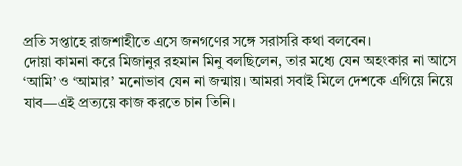প্রতি সপ্তাহে রাজশাহীতে এসে জনগণের সঙ্গে সরাসরি কথা বলবেন।
দোয়া কামনা করে মিজানুর রহমান মিনু বলছিলেন, তার মধ্যে যেন অহংকার না আসে ‘আমি’ ও ‘আমার’ মনোভাব যেন না জন্মায়। আমরা সবাই মিলে দেশকে এগিয়ে নিয়ে যাব—এই প্রত্যয়ে কাজ করতে চান তিনি।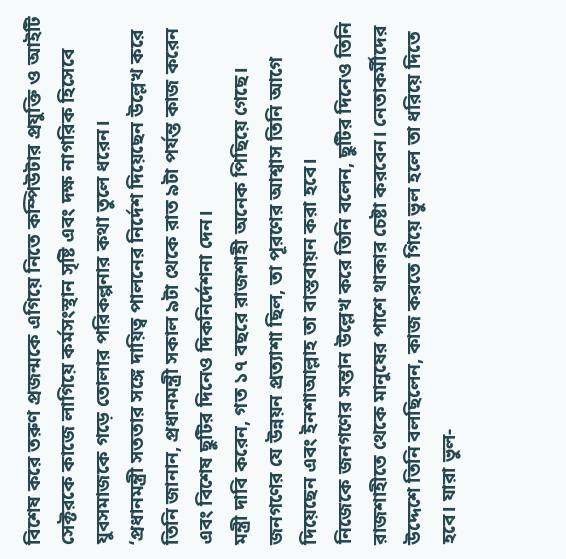বিশেষ করে তরুণ প্রজন্মকে এগিয়ে নিতে কম্পিউটার প্রযুক্তি ও আইটি সেক্টরকে কাজে লাগিয়ে কর্মসংস্থান সৃষ্টি এবং দক্ষ নাগরিক হিসেবে যুবসমাজকে গড়ে তোলার পরিকল্পনার কথা তুলে ধরেন।
‘প্রধানমন্ত্রী সততার সঙ্গে দায়িত্ব পালনের নির্দেশ দিয়েছেন উল্লেখ করে তিনি জানান, প্রধানমন্ত্রী সকাল ৯টা থেকে রাত ৯টা পর্যন্ত কাজ করেন এবং বিশেষ ছুটির দিনেও দিকনির্দেশনা দেন।
মন্ত্রী দাবি করেন, গত ১৭ বছরে রাজশাহী অনেক পিছিয়ে গেছে। জনগণের যে উন্নয়ন প্রত্যাশা ছিল, তা পূরণের আশ্বাস তিনি আগে দিয়েছেন এবং ইনশাআল্লাহ তা বাস্তবায়ন করা হবে।
নিজেকে জনগণের সন্তান উল্লেখ করে তিনি বলেন, ছুটির দিনেও তিনি রাজশাহীতে থেকে মানুষের পাশে থাকার চেষ্টা করবেন। নেতাকর্মীদের উদ্দেশে তিনি বলছিলেন, কাজ করতে গিয়ে ভুল হলে তা ধরিয়ে দিতে হবে। যারা ভুল-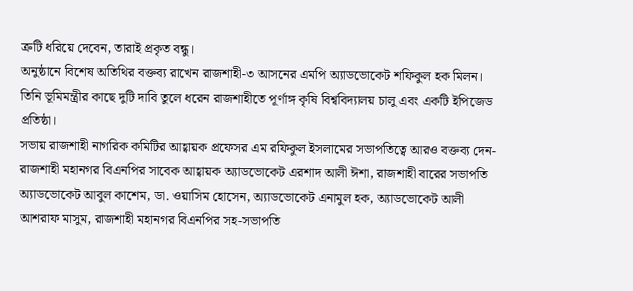ত্রুটি ধরিয়ে দেবেন, তারাই প্রকৃত বন্ধু।
অনুষ্ঠানে বিশেষ অতিথির বক্তব্য রাখেন রাজশাহী-৩ আসনের এমপি অ্যাডভোকেট শফিকুল হক মিলন। তিনি ভূমিমন্ত্রীর কাছে দুটি দাবি তুলে ধরেন রাজশাহীতে পূর্ণাঙ্গ কৃষি বিশ্ববিদ্যালয় চালু এবং একটি ইপিজেড প্রতিষ্ঠা।
সভায় রাজশাহী নাগরিক কমিটির আহ্বায়ক প্রফেসর এম রফিকুল ইসলামের সভাপতিত্বে আরও বক্তব্য দেন- রাজশাহী মহানগর বিএনপির সাবেক আহ্বায়ক অ্যাডভোকেট এরশাদ আলী ঈশা, রাজশাহী বারের সভাপতি অ্যাডভোকেট আবুল কাশেম, ডা. ওয়াসিম হোসেন, অ্যাডভোকেট এনামুল হক, অ্যাডভোকেট আলী আশরাফ মাসুম, রাজশাহী মহানগর বিএনপির সহ-সভাপতি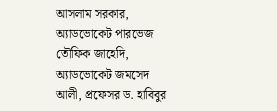আসলাম সরকার, অ্যাডভোকেট পারভেজ তৌফিক জাহেদি, অ্যাডভোকেট জমসেদ আলী, প্রফেসর ড. হাবিবুর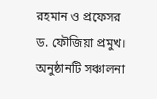রহমান ও প্রফেসর ড. ফৌজিয়া প্রমুখ। অনুষ্ঠানটি সঞ্চালনা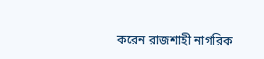করেন রাজশাহী নাগরিক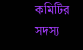কমিটির সদস্য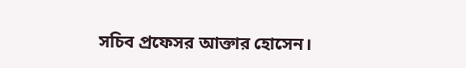সচিব প্রফেসর আক্তার হোসেন।